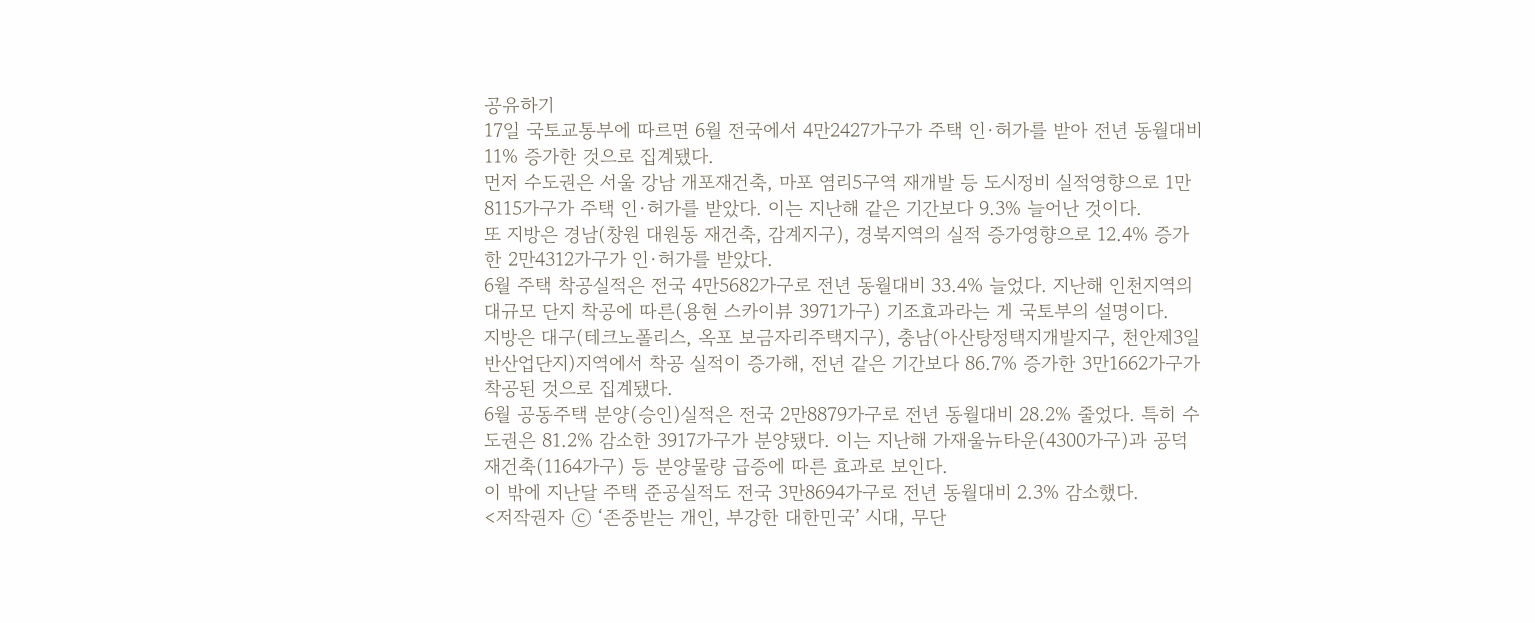공유하기
17일 국토교통부에 따르면 6월 전국에서 4만2427가구가 주택 인·허가를 받아 전년 동월대비 11% 증가한 것으로 집계됐다.
먼저 수도권은 서울 강남 개포재건축, 마포 염리5구역 재개발 등 도시정비 실적영향으로 1만8115가구가 주택 인·허가를 받았다. 이는 지난해 같은 기간보다 9.3% 늘어난 것이다.
또 지방은 경남(창원 대원동 재건축, 감계지구), 경북지역의 실적 증가영향으로 12.4% 증가한 2만4312가구가 인·허가를 받았다.
6월 주택 착공실적은 전국 4만5682가구로 전년 동월대비 33.4% 늘었다. 지난해 인천지역의 대규모 단지 착공에 따른(용현 스카이뷰 3971가구) 기조효과라는 게 국토부의 설명이다.
지방은 대구(테크노폴리스, 옥포 보금자리주택지구), 충남(아산탕정택지개발지구, 천안제3일반산업단지)지역에서 착공 실적이 증가해, 전년 같은 기간보다 86.7% 증가한 3만1662가구가 착공된 것으로 집계됐다.
6월 공동주택 분양(승인)실적은 전국 2만8879가구로 전년 동월대비 28.2% 줄었다. 특히 수도권은 81.2% 감소한 3917가구가 분양됐다. 이는 지난해 가재울뉴타운(4300가구)과 공덕 재건축(1164가구) 등 분양물량 급증에 따른 효과로 보인다.
이 밖에 지난달 주택 준공실적도 전국 3만8694가구로 전년 동월대비 2.3% 감소했다.
<저작권자 ⓒ ‘존중받는 개인, 부강한 대한민국’ 시대, 무단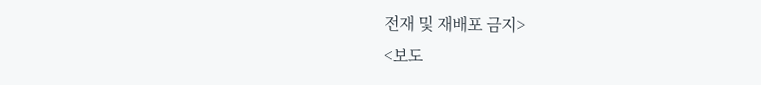전재 및 재배포 금지>
<보도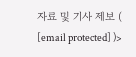자료 및 기사 제보 ( [email protected] )>